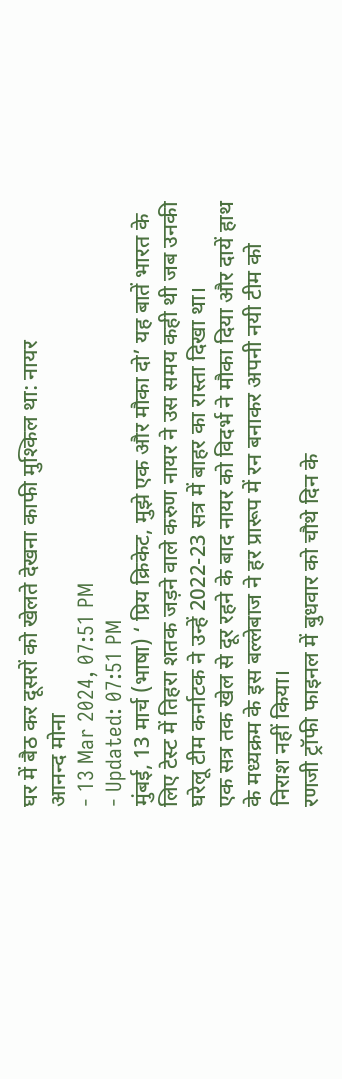घर में बैठ कर दूसरों को खेलते देखना काफी मुश्किल था: नायर
आनन्द मोना
- 13 Mar 2024, 07:51 PM
- Updated: 07:51 PM
मुंबई, 13 मार्च (भाषा) ‘ प्रिय क्रिकेट, मुझे एक और मौका दो’ यह बातें भारत के लिए टेस्ट में तिहरा शतक जड़ने वाले करुण नायर ने उस समय कही थी जब उनकी घरेलू टीम कर्नाटक ने उन्हें 2022-23 सत्र में बाहर का रास्ता दिखा था।
एक सत्र तक खेल से दूर रहने के बाद नायर को विदर्भ ने मौका दिया और दायें हाथ के मध्यक्रम के इस बल्लेबाज ने हर प्रारूप में रन बनाकर अपनी नयी टीम को निराश नहीं किया।
रणजी ट्रॉफी फाइनल में बुधवार को चौथे दिन के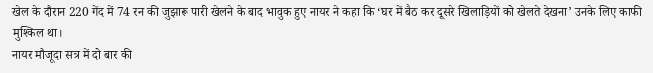खेल के दौरान 220 गेंद में 74 रन की जुझारू पारी खेलने के बाद भावुक हुए नायर ने कहा कि ‘घर में बैठ कर दूसरे खिलाड़ियों को खेलते देखना’ उनके लिए काफी मुश्किल था।
नायर मौजूदा सत्र में दो बार की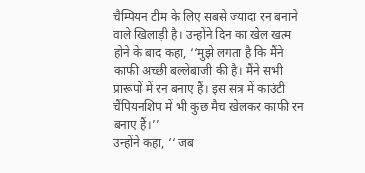चैम्पियन टीम के लिए सबसे ज्यादा रन बनाने वाले खिलाड़ी है। उन्होंने दिन का खेल खत्म होने के बाद कहा, ‘‘मुझे लगता है कि मैंने काफी अच्छी बल्लेबाजी की है। मैंने सभी प्रारूपों में रन बनाए हैं। इस सत्र में काउंटी चैंपियनशिप में भी कुछ मैच खेलकर काफी रन बनाए हैं।’’
उन्होंने कहा, ‘‘ जब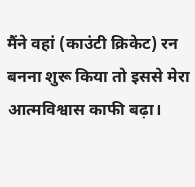मैंने वहां (काउंटी क्रिकेट) रन बनना शुरू किया तो इससे मेरा आत्मविश्वास काफी बढ़ा।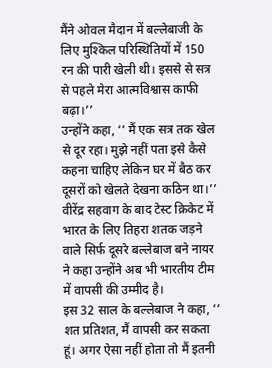मैंने ओवल मैदान में बल्लेबाजी के लिए मुश्किल परिस्थितियों में 150 रन की पारी खेली थी। इससे से सत्र से पहले मेरा आत्मविश्वास काफी बढ़ा।’’
उन्होंने कहा, ‘‘ मैं एक सत्र तक खेल से दूर रहा। मुझे नहीं पता इसे कैसे कहना चाहिए लेकिन घर में बैठ कर दूसरों को खेलते देखना कठिन था।’’
वीरेंद्र सहवाग के बाद टेस्ट क्रिकेट में भारत के लिए तिहरा शतक जड़ने वाले सिर्फ दूसरे बल्लेबाज बने नायर ने कहा उन्होंने अब भी भारतीय टीम में वापसी की उम्मीद है।
इस 32 साल के बल्लेबाज ने कहा, ‘‘ शत प्रतिशत, मैं वापसी कर सकता हूं। अगर ऐसा नहीं होता तो मैं इतनी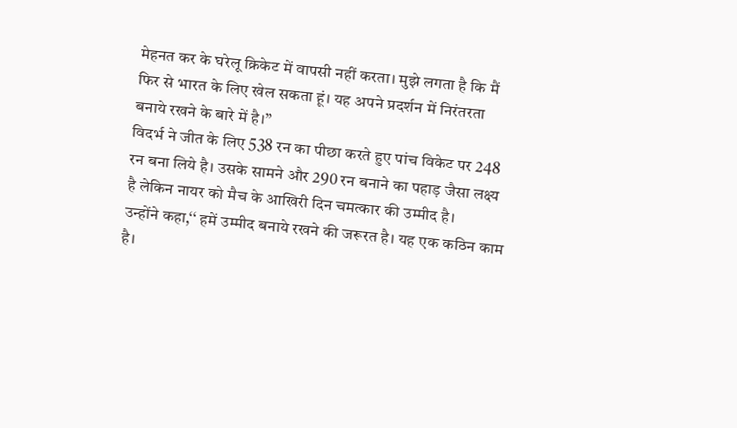मेहनत कर के घरेलू क्रिकेट में वापसी नहीं करता। मुझे लगता है कि मैं फिर से भारत के लिए खेल सकता हूं। यह अपने प्रदर्शन में निरंतरता बनाये रखने के बारे में है।’’
विदर्भ ने जीत के लिए 538 रन का पीछा करते हुए पांच विकेट पर 248 रन बना लिये है। उसके सामने और 290 रन बनाने का पहाड़ जैसा लक्ष्य है लेकिन नायर को मैच के आखिरी दिन चमत्कार की उम्मीद है।
उन्होंने कहा,‘‘ हमें उम्मीद बनाये रखने की जरूरत है। यह एक कठिन काम है।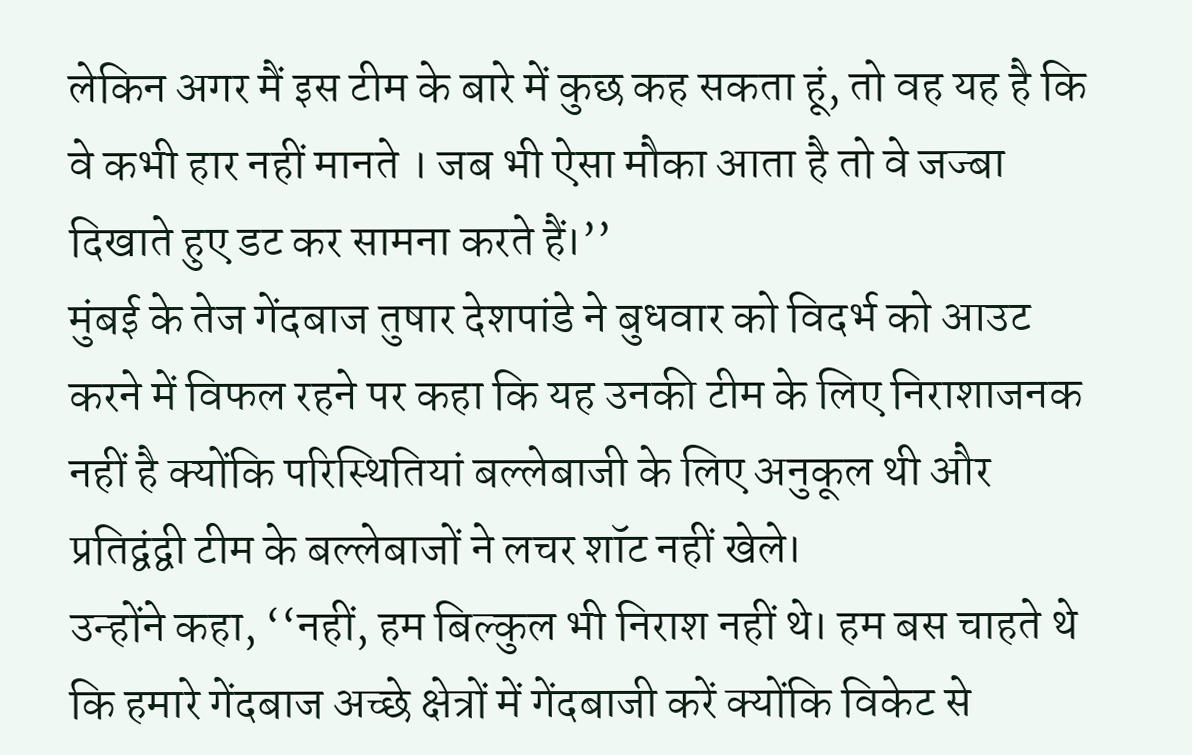लेकिन अगर मैं इस टीम के बारे में कुछ कह सकता हूं, तो वह यह है कि वे कभी हार नहीं मानते । जब भी ऐसा मौका आता है तो वे जज्बा दिखाते हुए डट कर सामना करते हैं।’’
मुंबई के तेज गेंदबाज तुषार देशपांडे ने बुधवार को विदर्भ को आउट करने में विफल रहने पर कहा कि यह उनकी टीम के लिए निराशाजनक नहीं है क्योंकि परिस्थितियां बल्लेबाजी के लिए अनुकूल थी और प्रतिद्वंद्वी टीम के बल्लेबाजों ने लचर शॉट नहीं खेले।
उन्होंने कहा, ‘‘नहीं, हम बिल्कुल भी निराश नहीं थे। हम बस चाहते थे कि हमारे गेंदबाज अच्छे क्षेत्रों में गेंदबाजी करें क्योंकि विकेट से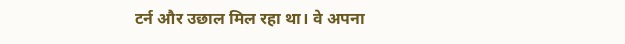टर्न और उछाल मिल रहा था। वे अपना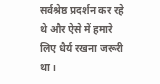सर्वश्रेष्ठ प्रदर्शन कर रहे थे और ऐसे में हमारे लिए धैर्य रखना जरूरी था।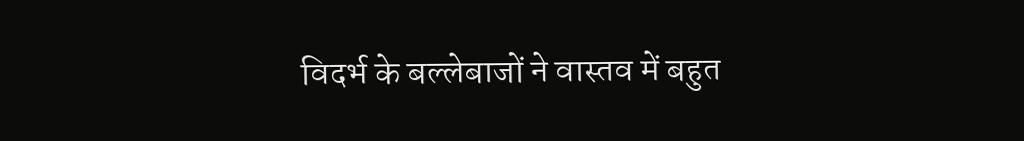विदर्भ के बल्लेबाजों ने वास्तव में बहुत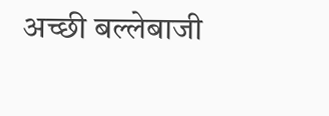अच्छी बल्लेबाजी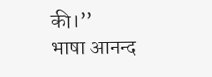की।’’
भाषा आनन्द